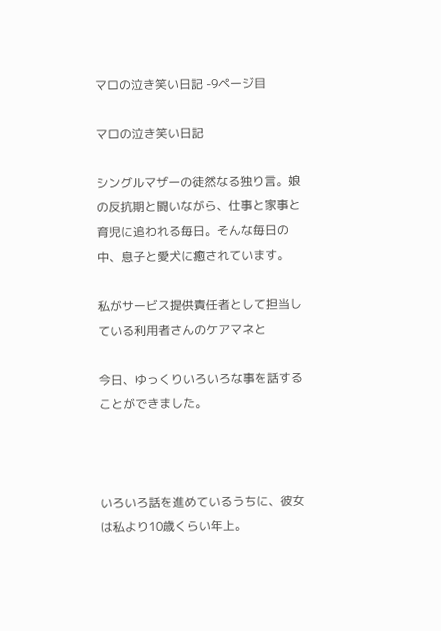マロの泣き笑い日記 -9ページ目

マロの泣き笑い日記

シングルマザーの徒然なる独り言。娘の反抗期と闘いながら、仕事と家事と育児に追われる毎日。そんな毎日の中、息子と愛犬に癒されています。

私がサービス提供責任者として担当している利用者さんのケアマネと

今日、ゆっくりいろいろな事を話することができました。



いろいろ話を進めているうちに、彼女は私より10歳くらい年上。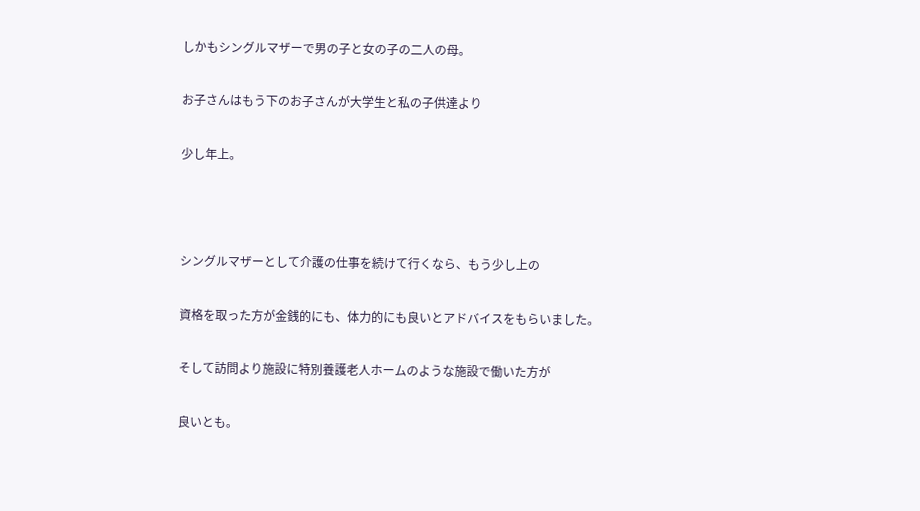しかもシングルマザーで男の子と女の子の二人の母。

お子さんはもう下のお子さんが大学生と私の子供達より

少し年上。



シングルマザーとして介護の仕事を続けて行くなら、もう少し上の

資格を取った方が金銭的にも、体力的にも良いとアドバイスをもらいました。

そして訪問より施設に特別養護老人ホームのような施設で働いた方が

良いとも。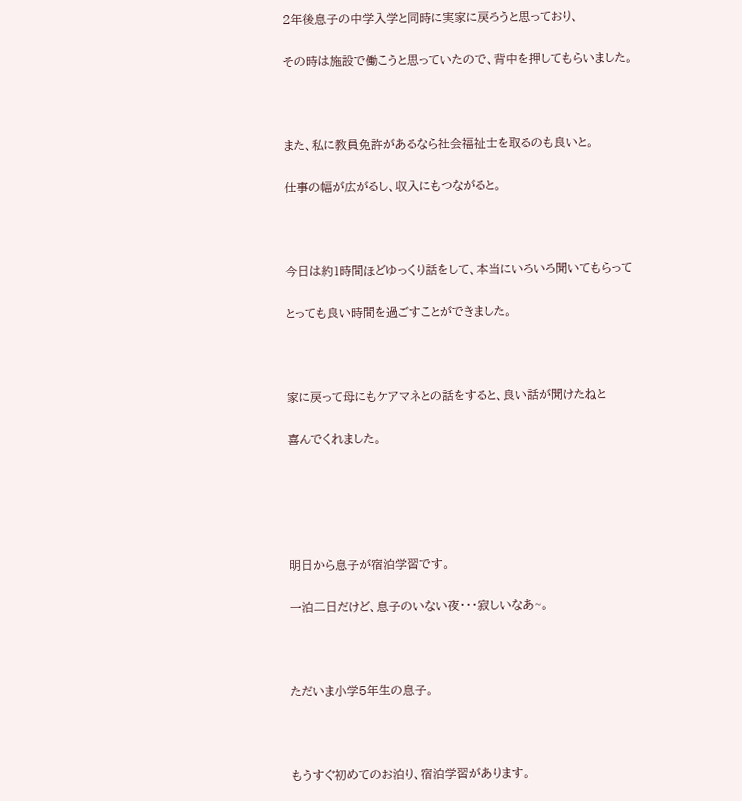2年後息子の中学入学と同時に実家に戻ろうと思っており、

その時は施設で働こうと思っていたので、背中を押してもらいました。



また、私に教員免許があるなら社会福祉士を取るのも良いと。

仕事の幅が広がるし、収入にもつながると。



今日は約1時間ほどゆっくり話をして、本当にいろいろ聞いてもらって

とっても良い時間を過ごすことができました。



家に戻って母にもケアマネとの話をすると、良い話が聞けたねと

喜んでくれました。





明日から息子が宿泊学習です。

一泊二日だけど、息子のいない夜・・・寂しいなあ~。



ただいま小学5年生の息子。



もうすぐ初めてのお泊り、宿泊学習があります。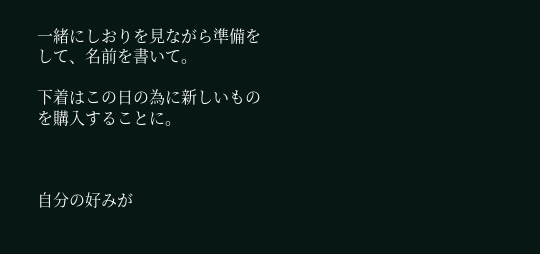一緒にしおりを見ながら準備をして、名前を書いて。

下着はこの日の為に新しいものを購入することに。



自分の好みが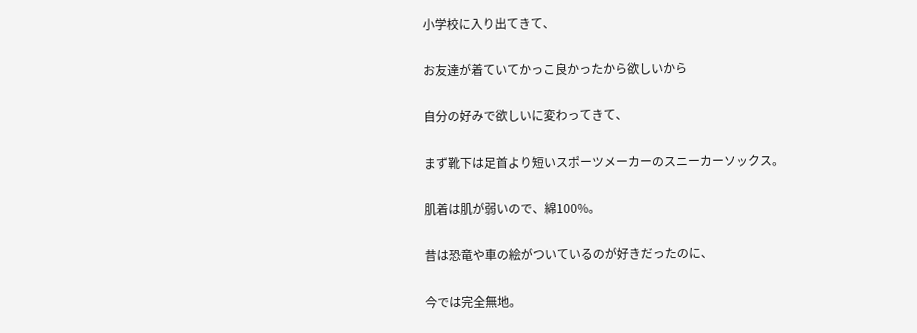小学校に入り出てきて、

お友達が着ていてかっこ良かったから欲しいから

自分の好みで欲しいに変わってきて、

まず靴下は足首より短いスポーツメーカーのスニーカーソックス。

肌着は肌が弱いので、綿100%。

昔は恐竜や車の絵がついているのが好きだったのに、

今では完全無地。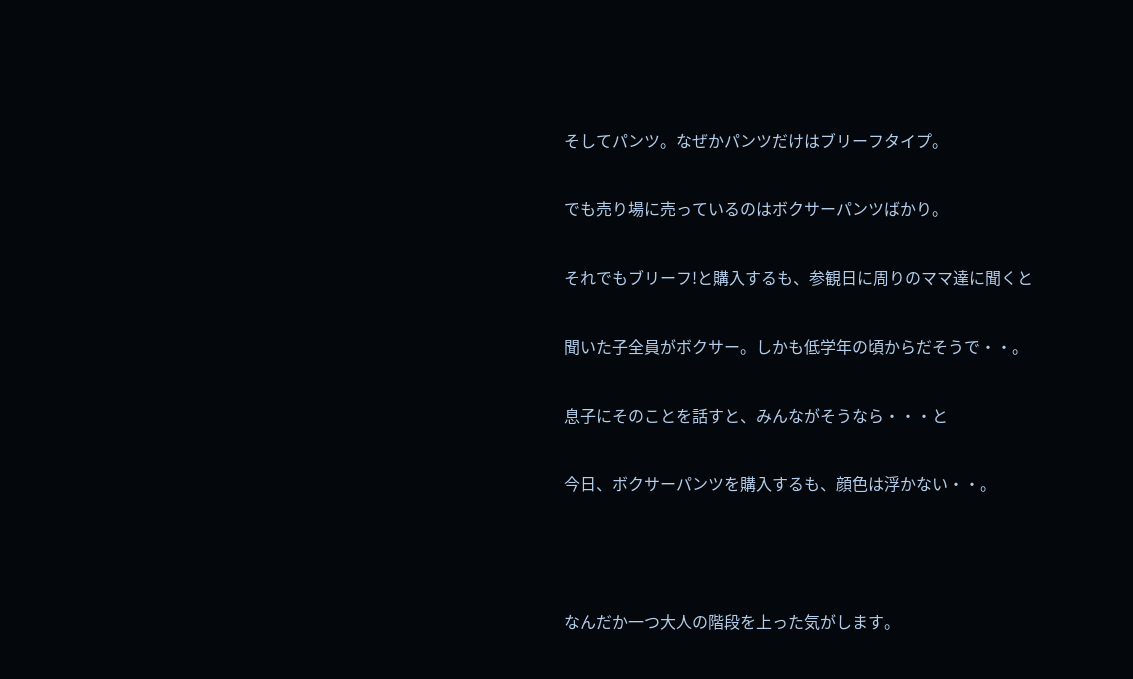そしてパンツ。なぜかパンツだけはブリーフタイプ。

でも売り場に売っているのはボクサーパンツばかり。

それでもブリーフ!と購入するも、参観日に周りのママ達に聞くと

聞いた子全員がボクサー。しかも低学年の頃からだそうで・・。

息子にそのことを話すと、みんながそうなら・・・と

今日、ボクサーパンツを購入するも、顔色は浮かない・・。



なんだか一つ大人の階段を上った気がします。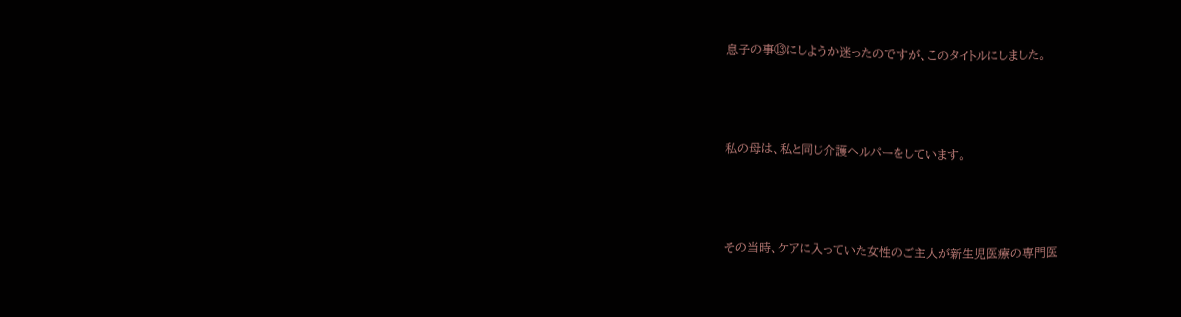息子の事⑬にしようか迷ったのですが、このタイトルにしました。



私の母は、私と同じ介護ヘルパーをしています。



その当時、ケアに入っていた女性のご主人が新生児医療の専門医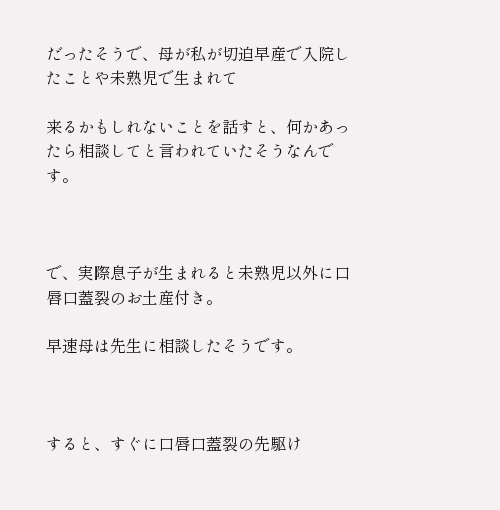だったそうで、母が私が切迫早産で入院したことや未熟児で生まれて

来るかもしれないことを話すと、何かあったら相談してと言われていたそうなんです。



で、実際息子が生まれると未熟児以外に口唇口蓋裂のお土産付き。

早速母は先生に相談したそうです。



すると、すぐに口唇口蓋裂の先駆け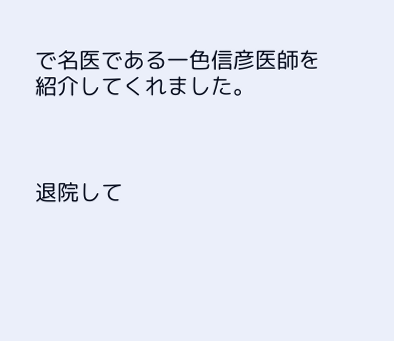で名医である一色信彦医師を紹介してくれました。



退院して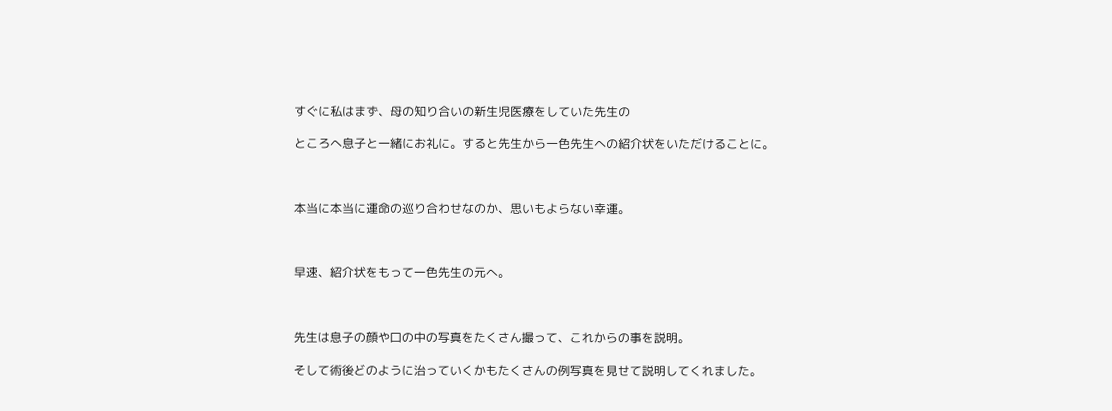すぐに私はまず、母の知り合いの新生児医療をしていた先生の

ところへ息子と一緒にお礼に。すると先生から一色先生への紹介状をいただけることに。



本当に本当に運命の巡り合わせなのか、思いもよらない幸運。



早速、紹介状をもって一色先生の元へ。



先生は息子の顔や口の中の写真をたくさん撮って、これからの事を説明。

そして術後どのように治っていくかもたくさんの例写真を見せて説明してくれました。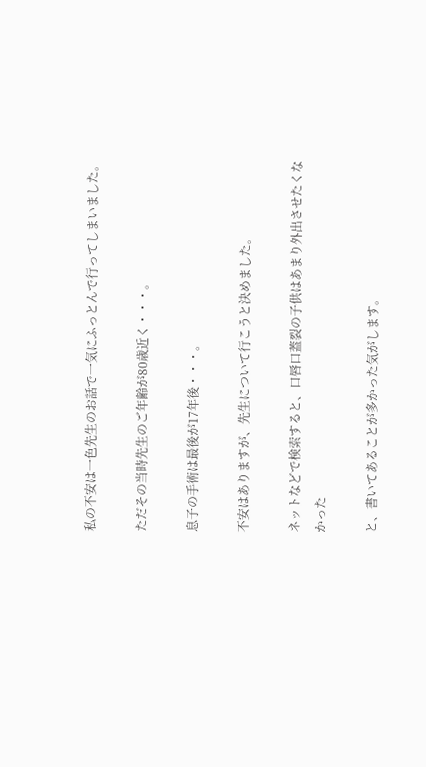私の不安は一色先生のお話で一気にふっとんで行ってしまいました。

ただその当時先生のご年齢が80歳近く・・・。

息子の手術は最後が17年後・・・。

不安はありますが、先生について行こうと決めました。

ネットなどで検索すると、口唇口蓋裂の子供はあまり外出させたくなかった

と、書いてあることが多かった気がします。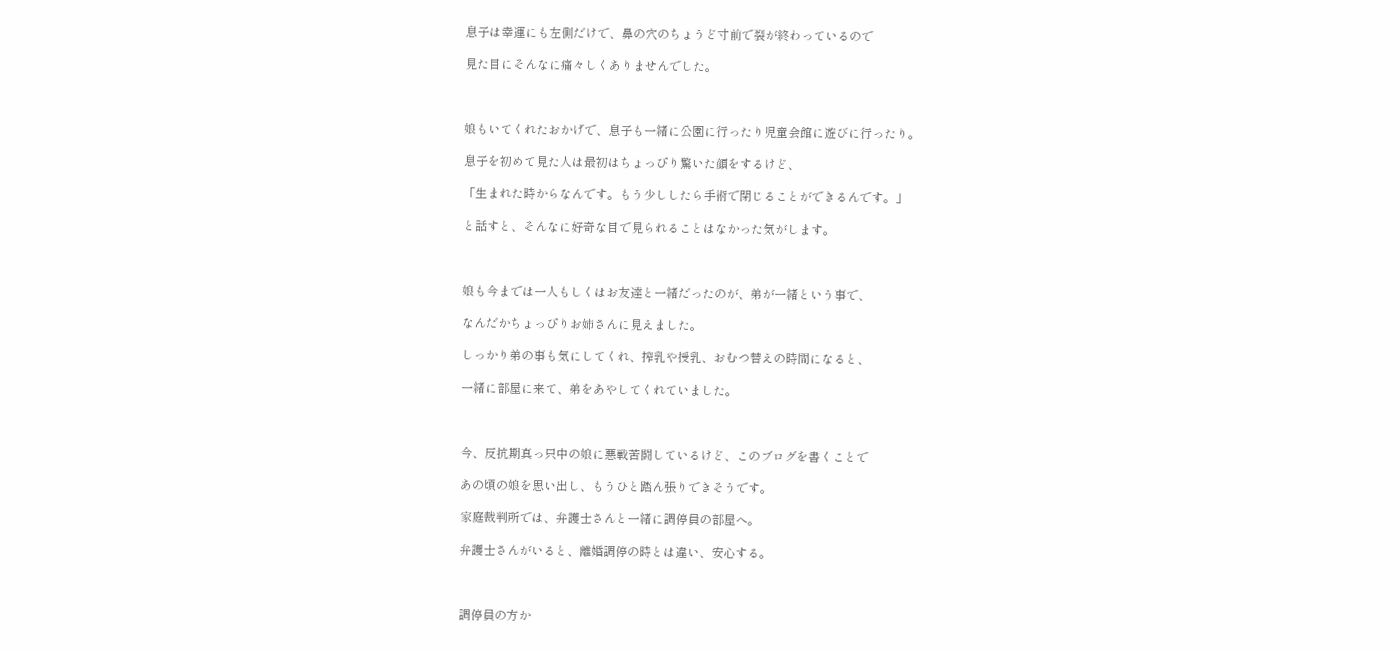息子は幸運にも左側だけで、鼻の穴のちょうど寸前で裂が終わっているので

見た目にそんなに痛々しくありませんでした。



娘もいてくれたおかげで、息子も一緒に公園に行ったり児童会館に遊びに行ったり。

息子を初めて見た人は最初はちょっぴり驚いた顔をするけど、

「生まれた時からなんです。もう少ししたら手術で閉じることができるんです。」

と話すと、そんなに好奇な目で見られることはなかった気がします。



娘も今までは一人もしくはお友達と一緒だったのが、弟が一緒という事で、

なんだかちょっぴりお姉さんに見えました。

しっかり弟の事も気にしてくれ、搾乳や授乳、おむつ替えの時間になると、

一緒に部屋に来て、弟をあやしてくれていました。



今、反抗期真っ只中の娘に悪戦苦闘しているけど、このブログを書くことで

あの頃の娘を思い出し、もうひと踏ん張りできそうです。

家庭裁判所では、弁護士さんと一緒に調停員の部屋へ。

弁護士さんがいると、離婚調停の時とは違い、安心する。



調停員の方か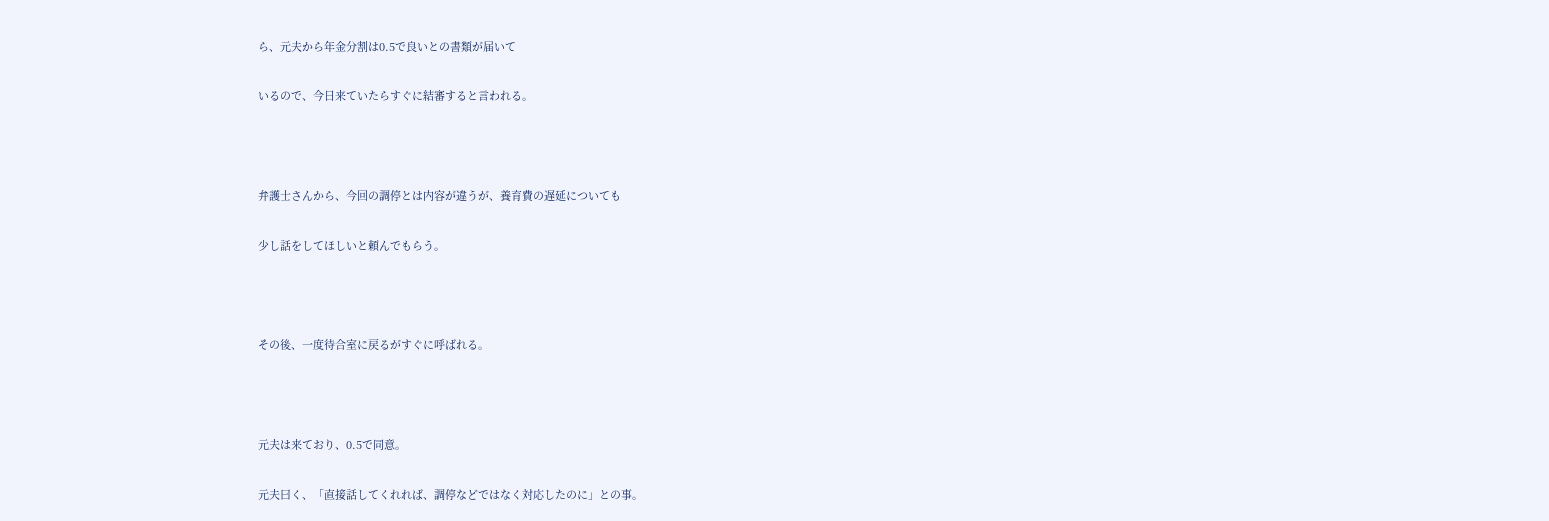ら、元夫から年金分割は0.5で良いとの書類が届いて

いるので、今日来ていたらすぐに結審すると言われる。



弁護士さんから、今回の調停とは内容が違うが、養育費の遅延についても

少し話をしてほしいと頼んでもらう。



その後、一度待合室に戻るがすぐに呼ばれる。



元夫は来ており、0.5で同意。

元夫曰く、「直接話してくれれば、調停などではなく対応したのに」との事。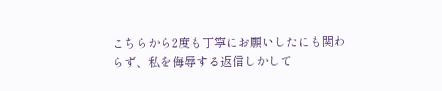こちらから2度も丁寧にお願いしたにも関わらず、私を侮辱する返信しかして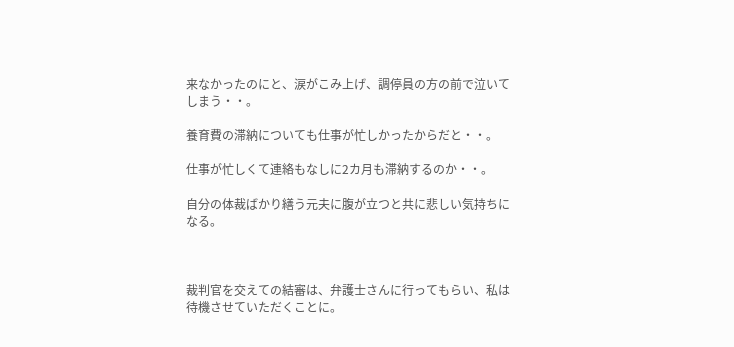来なかったのにと、涙がこみ上げ、調停員の方の前で泣いてしまう・・。

養育費の滞納についても仕事が忙しかったからだと・・。

仕事が忙しくて連絡もなしに2カ月も滞納するのか・・。

自分の体裁ばかり繕う元夫に腹が立つと共に悲しい気持ちになる。



裁判官を交えての結審は、弁護士さんに行ってもらい、私は待機させていただくことに。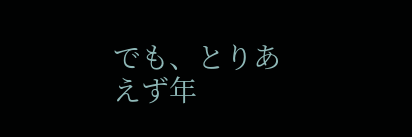でも、とりあえず年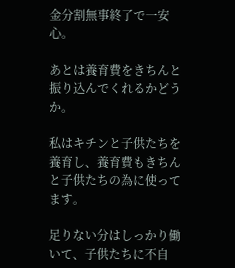金分割無事終了で一安心。

あとは養育費をきちんと振り込んでくれるかどうか。

私はキチンと子供たちを養育し、養育費もきちんと子供たちの為に使ってます。

足りない分はしっかり働いて、子供たちに不自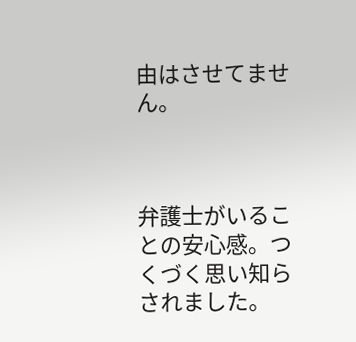由はさせてません。



弁護士がいることの安心感。つくづく思い知らされました。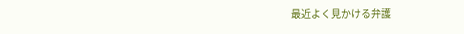最近よく見かける弁護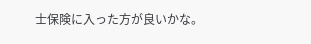士保険に入った方が良いかな。